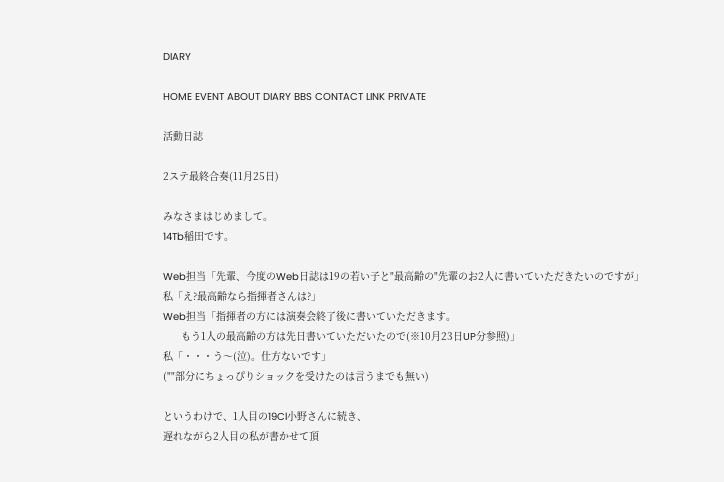DIARY

HOME EVENT ABOUT DIARY BBS CONTACT LINK PRIVATE

活動日誌

2ステ最終合奏(11月25日)

みなさまはじめまして。
14Tb稲田です。

Web担当「先輩、今度のWeb日誌は19の若い子と"最高齢の"先輩のお2人に書いていただきたいのですが」
私「え?最高齢なら指揮者さんは?」
Web担当「指揮者の方には演奏会終了後に書いていただきます。
      もう1人の最高齢の方は先日書いていただいたので(※10月23日UP分参照)」
私「・・・う〜(泣)。仕方ないです」
(""部分にちょっぴりショックを受けたのは言うまでも無い)

というわけで、1人目の19Cl小野さんに続き、
遅れながら2人目の私が書かせて頂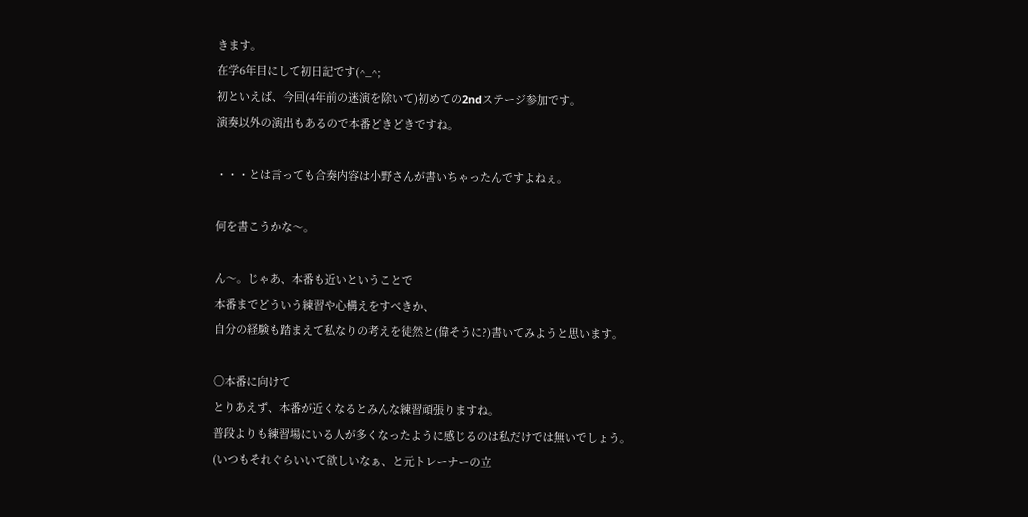きます。
在学6年目にして初日記です(^_^;
初といえば、今回(4年前の迷演を除いて)初めての2ndステージ参加です。
演奏以外の演出もあるので本番どきどきですね。

・・・とは言っても合奏内容は小野さんが書いちゃったんですよねぇ。

何を書こうかな〜。

ん〜。じゃあ、本番も近いということで
本番までどういう練習や心構えをすべきか、
自分の経験も踏まえて私なりの考えを徒然と(偉そうに?)書いてみようと思います。

〇本番に向けて
とりあえず、本番が近くなるとみんな練習頑張りますね。
普段よりも練習場にいる人が多くなったように感じるのは私だけでは無いでしょう。
(いつもそれぐらいいて欲しいなぁ、と元トレーナーの立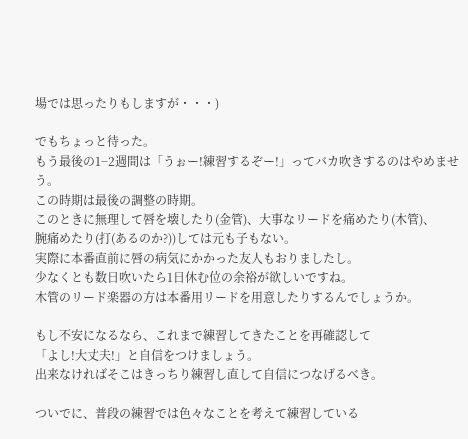場では思ったりもしますが・・・)

でもちょっと待った。
もう最後の1−2週間は「うぉー!練習するぞー!」ってバカ吹きするのはやめませう。
この時期は最後の調整の時期。
このときに無理して唇を壊したり(金管)、大事なリードを痛めたり(木管)、
腕痛めたり(打(あるのか?))しては元も子もない。
実際に本番直前に唇の病気にかかった友人もおりましたし。
少なくとも数日吹いたら1日休む位の余裕が欲しいですね。
木管のリード楽器の方は本番用リードを用意したりするんでしょうか。

もし不安になるなら、これまで練習してきたことを再確認して
「よし!大丈夫!」と自信をつけましょう。
出来なければそこはきっちり練習し直して自信につなげるべき。

ついでに、普段の練習では色々なことを考えて練習している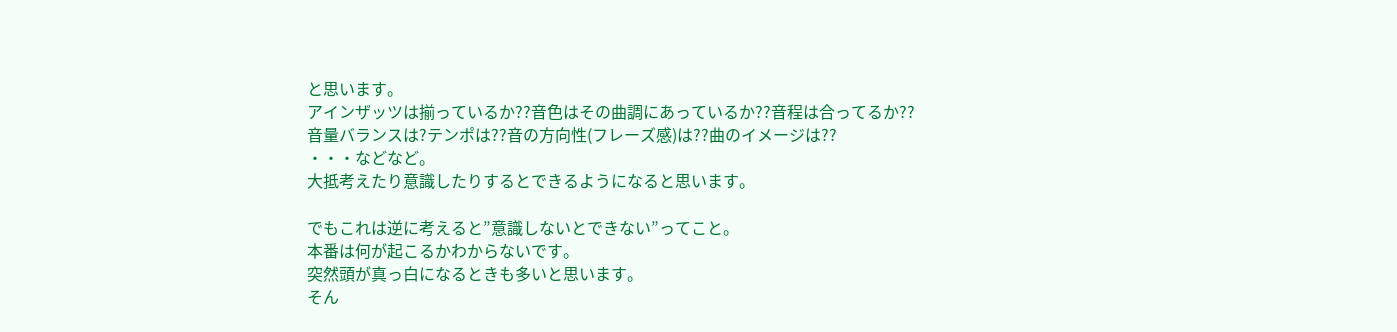と思います。
アインザッツは揃っているか??音色はその曲調にあっているか??音程は合ってるか??
音量バランスは?テンポは??音の方向性(フレーズ感)は??曲のイメージは??
・・・などなど。
大抵考えたり意識したりするとできるようになると思います。

でもこれは逆に考えると”意識しないとできない”ってこと。
本番は何が起こるかわからないです。
突然頭が真っ白になるときも多いと思います。
そん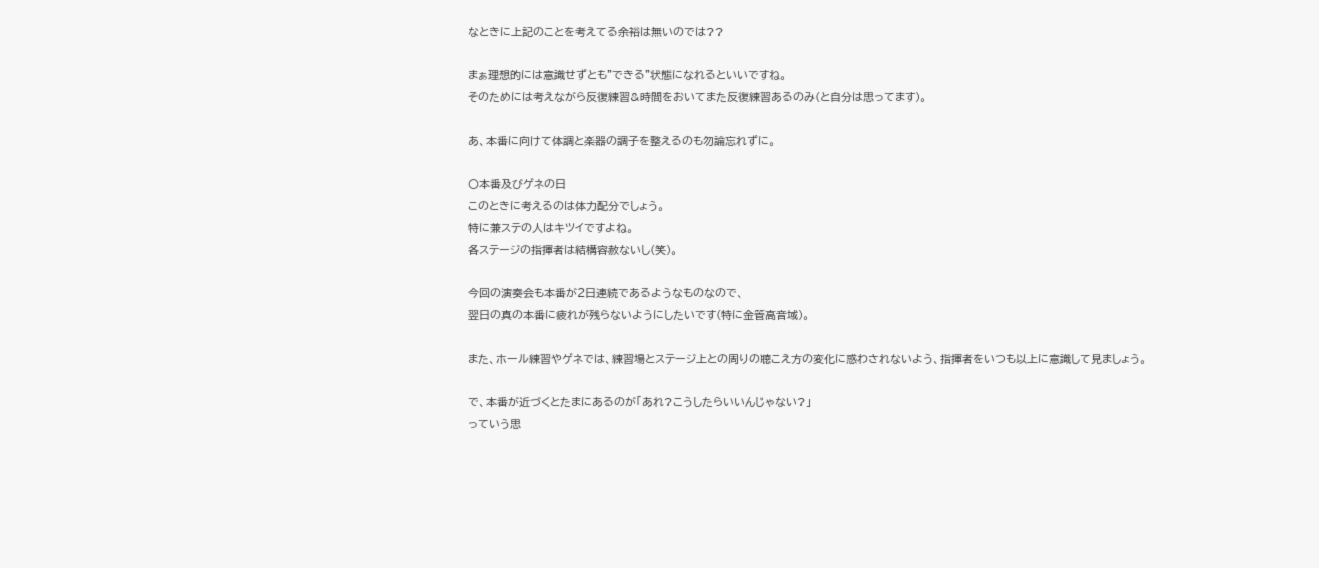なときに上記のことを考えてる余裕は無いのでは??

まぁ理想的には意識せずとも"できる"状態になれるといいですね。
そのためには考えながら反復練習&時間をおいてまた反復練習あるのみ(と自分は思ってます)。

あ、本番に向けて体調と楽器の調子を整えるのも勿論忘れずに。

〇本番及びゲネの日
このときに考えるのは体力配分でしょう。
特に兼ステの人はキツイですよね。
各ステージの指揮者は結構容赦ないし(笑)。

今回の演奏会も本番が2日連続であるようなものなので、
翌日の真の本番に疲れが残らないようにしたいです(特に金管高音域)。

また、ホール練習やゲネでは、練習場とステージ上との周りの聴こえ方の変化に惑わされないよう、指揮者をいつも以上に意識して見ましょう。

で、本番が近づくとたまにあるのが「あれ?こうしたらいいんじゃない?」
っていう思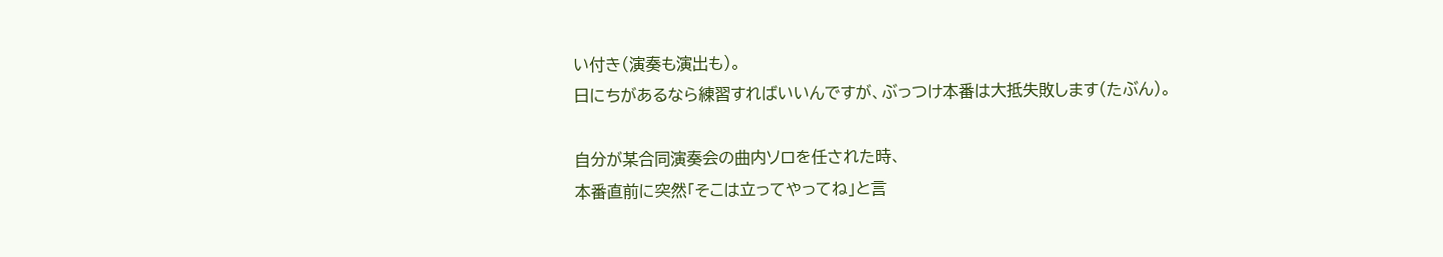い付き(演奏も演出も)。
日にちがあるなら練習すればいいんですが、ぶっつけ本番は大抵失敗します(たぶん)。

自分が某合同演奏会の曲内ソロを任された時、
本番直前に突然「そこは立ってやってね」と言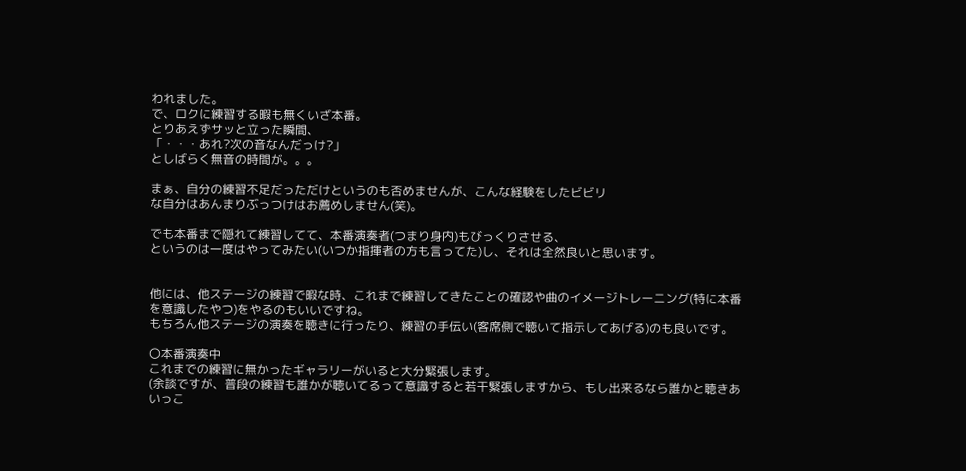われました。
で、ロクに練習する暇も無くいざ本番。
とりあえずサッと立った瞬間、
「・・・あれ?次の音なんだっけ?」
としばらく無音の時間が。。。

まぁ、自分の練習不足だっただけというのも否めませんが、こんな経験をしたビビリ
な自分はあんまりぶっつけはお薦めしません(笑)。

でも本番まで隠れて練習してて、本番演奏者(つまり身内)もびっくりさせる、
というのは一度はやってみたい(いつか指揮者の方も言ってた)し、それは全然良いと思います。


他には、他ステージの練習で暇な時、これまで練習してきたことの確認や曲のイメージトレーニング(特に本番を意識したやつ)をやるのもいいですね。
もちろん他ステージの演奏を聴きに行ったり、練習の手伝い(客席側で聴いて指示してあげる)のも良いです。

〇本番演奏中
これまでの練習に無かったギャラリーがいると大分緊張します。
(余談ですが、普段の練習も誰かが聴いてるって意識すると若干緊張しますから、もし出来るなら誰かと聴きあいっこ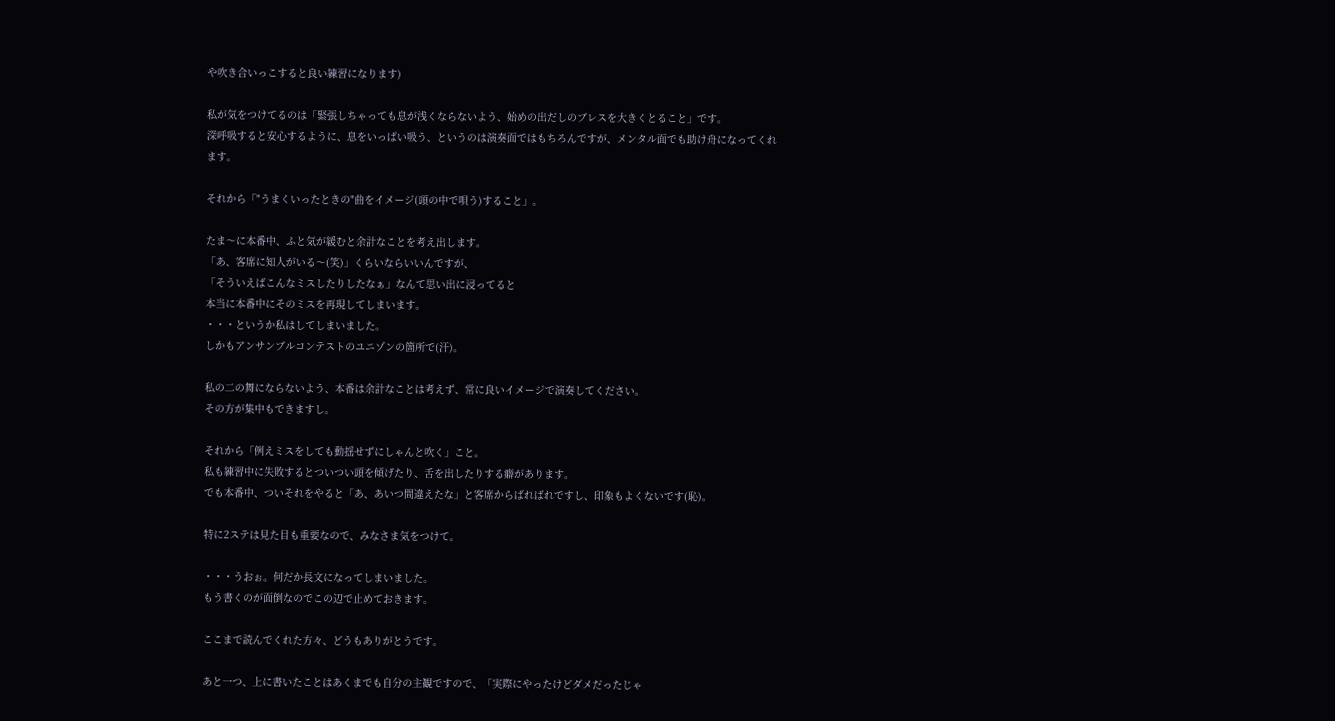や吹き合いっこすると良い練習になります)

私が気をつけてるのは「緊張しちゃっても息が浅くならないよう、始めの出だしのブレスを大きくとること」です。
深呼吸すると安心するように、息をいっぱい吸う、というのは演奏面ではもちろんですが、メンタル面でも助け舟になってくれます。

それから「"うまくいったときの"曲をイメージ(頭の中で唄う)すること」。

たま〜に本番中、ふと気が緩むと余計なことを考え出します。
「あ、客席に知人がいる〜(笑)」くらいならいいんですが、
「そういえばこんなミスしたりしたなぁ」なんて思い出に浸ってると
本当に本番中にそのミスを再現してしまいます。
・・・というか私はしてしまいました。
しかもアンサンブルコンテストのユニゾンの箇所で(汗)。

私の二の舞にならないよう、本番は余計なことは考えず、常に良いイメージで演奏してください。
その方が集中もできますし。

それから「例えミスをしても動揺せずにしゃんと吹く」こと。
私も練習中に失敗するとついつい頭を傾げたり、舌を出したりする癖があります。
でも本番中、ついそれをやると「あ、あいつ間違えたな」と客席からばればれですし、印象もよくないです(恥)。

特に2ステは見た目も重要なので、みなさま気をつけて。

・・・うおぉ。何だか長文になってしまいました。
もう書くのが面倒なのでこの辺で止めておきます。

ここまで読んでくれた方々、どうもありがとうです。

あと一つ、上に書いたことはあくまでも自分の主観ですので、「実際にやったけどダメだったじゃ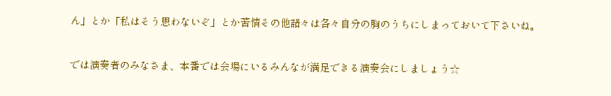ん」とか「私はそう思わないぞ」とか苦情その他諸々は各々自分の胸のうちにしまっておいて下さいね。

では演奏者のみなさま、本番では会場にいるみんなが満足できる演奏会にしましょう☆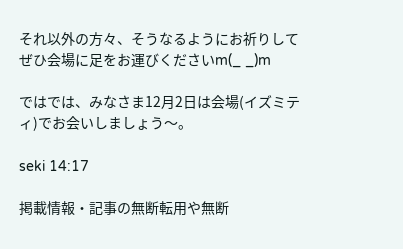それ以外の方々、そうなるようにお祈りしてぜひ会場に足をお運びくださいm(_ _)m

ではでは、みなさま12月2日は会場(イズミティ)でお会いしましょう〜。

seki 14:17

掲載情報・記事の無断転用や無断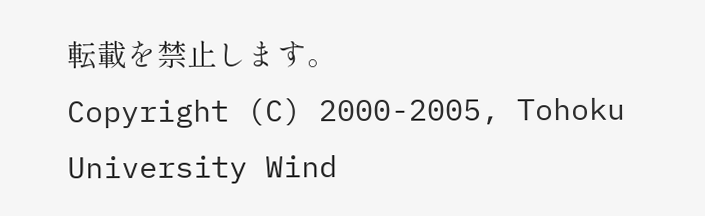転載を禁止します。
Copyright (C) 2000-2005, Tohoku University Wind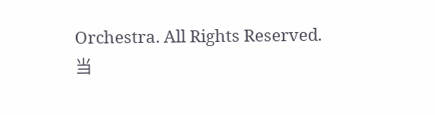Orchestra. All Rights Reserved.
当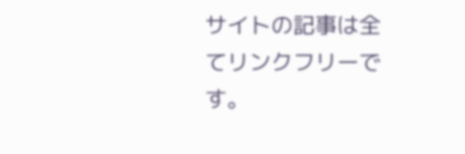サイトの記事は全てリンクフリーです。